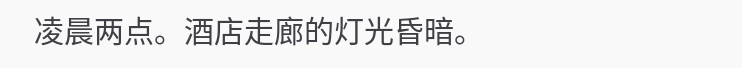凌晨两点。酒店走廊的灯光昏暗。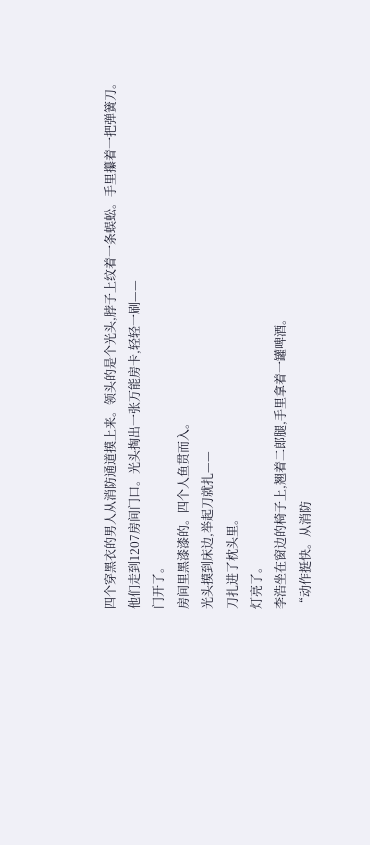四个穿黑衣的男人从消防通道摸上来。领头的是个光头,脖子上纹着一条蜈蚣。手里攥着一把弹簧刀。
他们走到1207房间门口。光头掏出一张万能房卡,轻轻一刷——
门开了。
房间里黑漆漆的。四个人鱼贯而入。
光头摸到床边,举起刀就扎——
刀扎进了枕头里。
灯亮了。
李浩坐在窗边的椅子上,翘着二郎腿,手里拿着一罐啤酒。
“动作挺快。从消防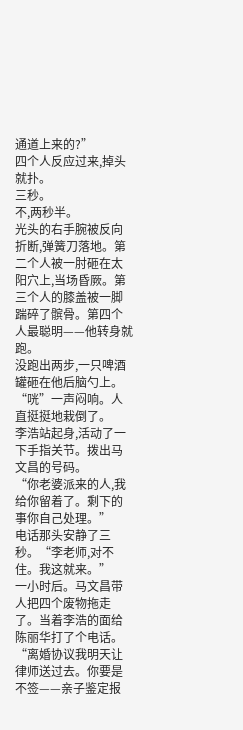通道上来的?”
四个人反应过来,掉头就扑。
三秒。
不,两秒半。
光头的右手腕被反向折断,弹簧刀落地。第二个人被一肘砸在太阳穴上,当场昏厥。第三个人的膝盖被一脚踹碎了髌骨。第四个人最聪明——他转身就跑。
没跑出两步,一只啤酒罐砸在他后脑勺上。“咣”一声闷响。人直挺挺地栽倒了。
李浩站起身,活动了一下手指关节。拨出马文昌的号码。
“你老婆派来的人,我给你留着了。剩下的事你自己处理。”
电话那头安静了三秒。“李老师,对不住。我这就来。”
一小时后。马文昌带人把四个废物拖走了。当着李浩的面给陈丽华打了个电话。
“离婚协议我明天让律师送过去。你要是不签——亲子鉴定报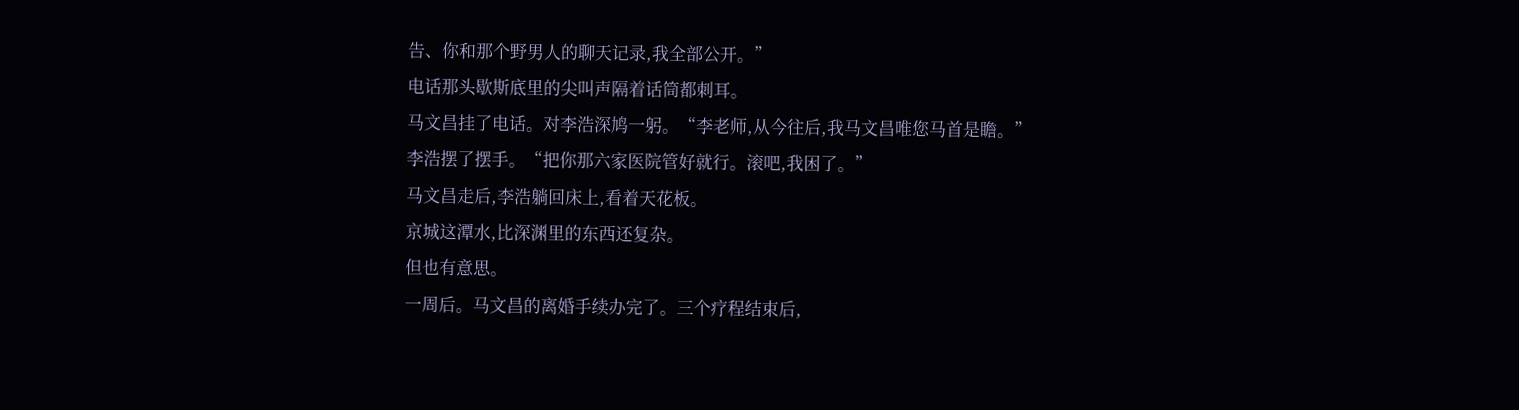告、你和那个野男人的聊天记录,我全部公开。”
电话那头歇斯底里的尖叫声隔着话筒都刺耳。
马文昌挂了电话。对李浩深鸠一躬。“李老师,从今往后,我马文昌唯您马首是瞻。”
李浩摆了摆手。“把你那六家医院管好就行。滚吧,我困了。”
马文昌走后,李浩躺回床上,看着天花板。
京城这潭水,比深渊里的东西还复杂。
但也有意思。
一周后。马文昌的离婚手续办完了。三个疗程结束后,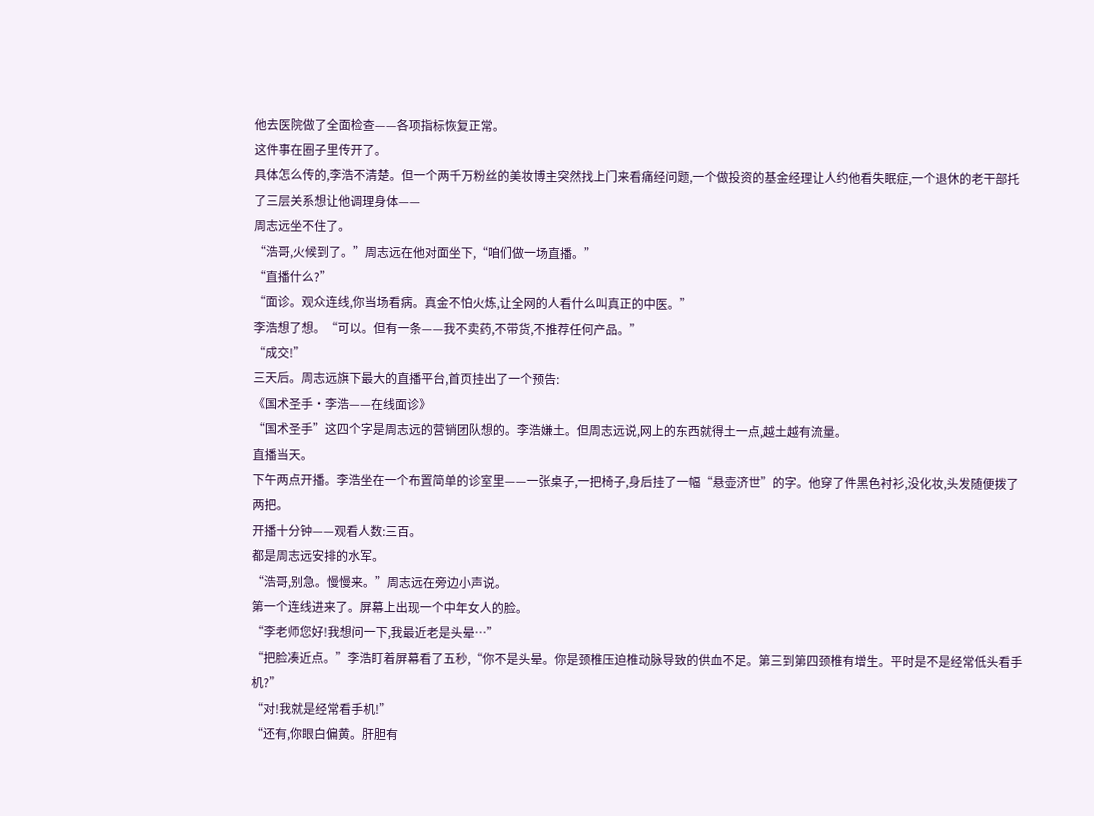他去医院做了全面检查——各项指标恢复正常。
这件事在圈子里传开了。
具体怎么传的,李浩不清楚。但一个两千万粉丝的美妆博主突然找上门来看痛经问题,一个做投资的基金经理让人约他看失眠症,一个退休的老干部托了三层关系想让他调理身体——
周志远坐不住了。
“浩哥,火候到了。”周志远在他对面坐下,“咱们做一场直播。”
“直播什么?”
“面诊。观众连线,你当场看病。真金不怕火炼,让全网的人看什么叫真正的中医。”
李浩想了想。“可以。但有一条——我不卖药,不带货,不推荐任何产品。”
“成交!”
三天后。周志远旗下最大的直播平台,首页挂出了一个预告:
《国术圣手·李浩——在线面诊》
“国术圣手”这四个字是周志远的营销团队想的。李浩嫌土。但周志远说,网上的东西就得土一点,越土越有流量。
直播当天。
下午两点开播。李浩坐在一个布置简单的诊室里——一张桌子,一把椅子,身后挂了一幅“悬壶济世”的字。他穿了件黑色衬衫,没化妆,头发随便拨了两把。
开播十分钟——观看人数:三百。
都是周志远安排的水军。
“浩哥,别急。慢慢来。”周志远在旁边小声说。
第一个连线进来了。屏幕上出现一个中年女人的脸。
“李老师您好!我想问一下,我最近老是头晕…”
“把脸凑近点。”李浩盯着屏幕看了五秒,“你不是头晕。你是颈椎压迫椎动脉导致的供血不足。第三到第四颈椎有增生。平时是不是经常低头看手机?”
“对!我就是经常看手机!”
“还有,你眼白偏黄。肝胆有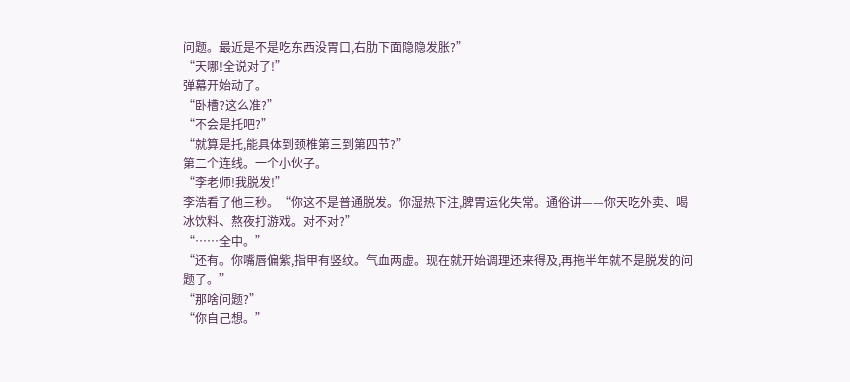问题。最近是不是吃东西没胃口,右肋下面隐隐发胀?”
“天哪!全说对了!”
弹幕开始动了。
“卧槽?这么准?”
“不会是托吧?”
“就算是托,能具体到颈椎第三到第四节?”
第二个连线。一个小伙子。
“李老师!我脱发!”
李浩看了他三秒。“你这不是普通脱发。你湿热下注,脾胃运化失常。通俗讲——你天吃外卖、喝冰饮料、熬夜打游戏。对不对?”
“……全中。”
“还有。你嘴唇偏紫,指甲有竖纹。气血两虚。现在就开始调理还来得及,再拖半年就不是脱发的问题了。”
“那啥问题?”
“你自己想。”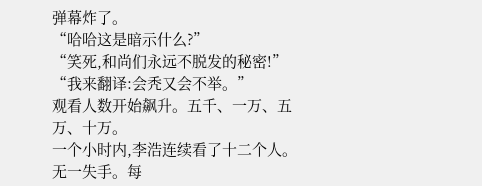弹幕炸了。
“哈哈这是暗示什么?”
“笑死,和尚们永远不脱发的秘密!”
“我来翻译:会秃又会不举。”
观看人数开始飙升。五千、一万、五万、十万。
一个小时内,李浩连续看了十二个人。无一失手。每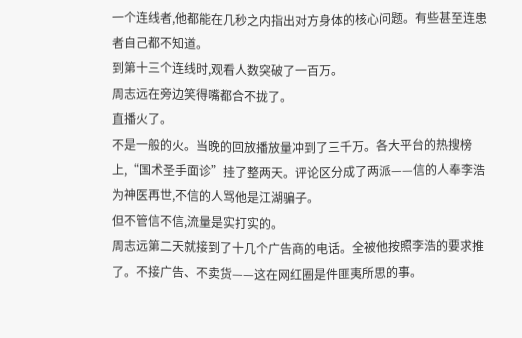一个连线者,他都能在几秒之内指出对方身体的核心问题。有些甚至连患者自己都不知道。
到第十三个连线时,观看人数突破了一百万。
周志远在旁边笑得嘴都合不拢了。
直播火了。
不是一般的火。当晚的回放播放量冲到了三千万。各大平台的热搜榜上,“国术圣手面诊”挂了整两天。评论区分成了两派——信的人奉李浩为神医再世,不信的人骂他是江湖骗子。
但不管信不信,流量是实打实的。
周志远第二天就接到了十几个广告商的电话。全被他按照李浩的要求推了。不接广告、不卖货——这在网红圈是件匪夷所思的事。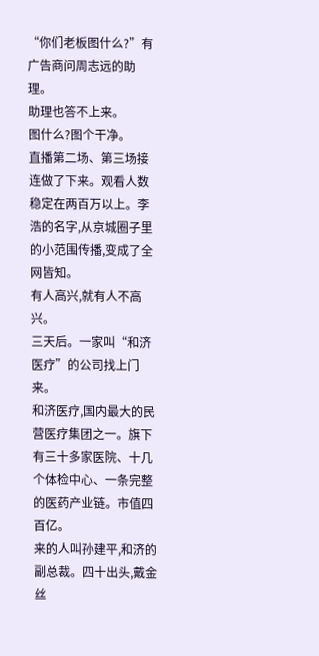“你们老板图什么?”有广告商问周志远的助理。
助理也答不上来。
图什么?图个干净。
直播第二场、第三场接连做了下来。观看人数稳定在两百万以上。李浩的名字,从京城圈子里的小范围传播,变成了全网皆知。
有人高兴,就有人不高兴。
三天后。一家叫“和济医疗”的公司找上门来。
和济医疗,国内最大的民营医疗集团之一。旗下有三十多家医院、十几个体检中心、一条完整的医药产业链。市值四百亿。
来的人叫孙建平,和济的副总裁。四十出头,戴金丝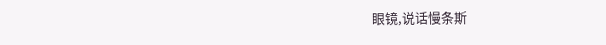眼镜,说话慢条斯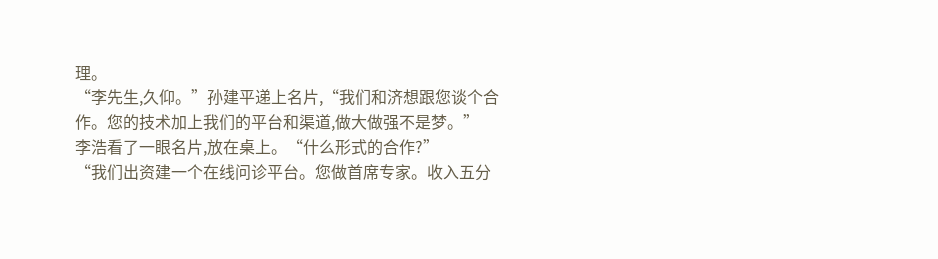理。
“李先生,久仰。”孙建平递上名片,“我们和济想跟您谈个合作。您的技术加上我们的平台和渠道,做大做强不是梦。”
李浩看了一眼名片,放在桌上。“什么形式的合作?”
“我们出资建一个在线问诊平台。您做首席专家。收入五分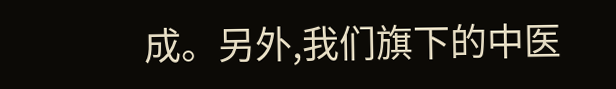成。另外,我们旗下的中医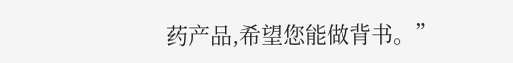药产品,希望您能做背书。”